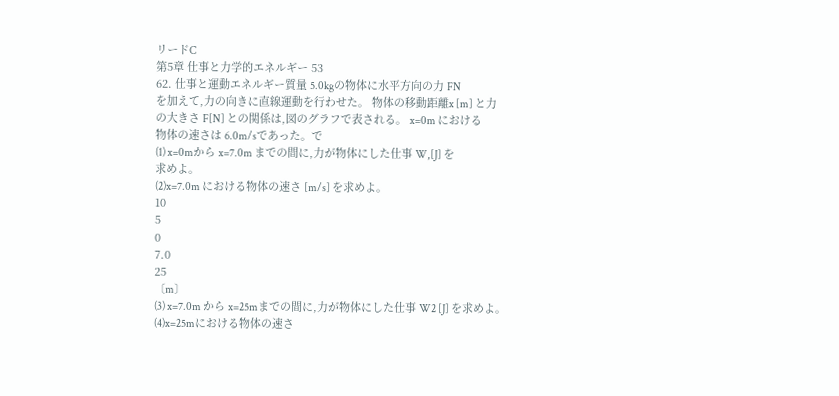リードC
第5章 仕事と力学的エネルギー 53
62. 仕事と運動エネルギー質量 5.0kgの物体に水平方向の力 FN
を加えて,力の向きに直線運動を行わせた。 物体の移動距離x [m] と力
の大きさ F[N] との関係は,図のグラフで表される。 x=0m における
物体の速さは 6.0m/sであった。で
(1) x=0mから x=7.0m までの間に,力が物体にした仕事 W,[J] を
求めよ。
(2)x=7.0m における物体の速さ [m/s] を求めよ。
10
5
0
7.0
25
〔m〕
(3) x=7.0m から x=25mまでの間に,力が物体にした仕事 W2 [J] を求めよ。
(4)x=25mにおける物体の速さ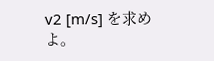v2 [m/s] を求めよ。